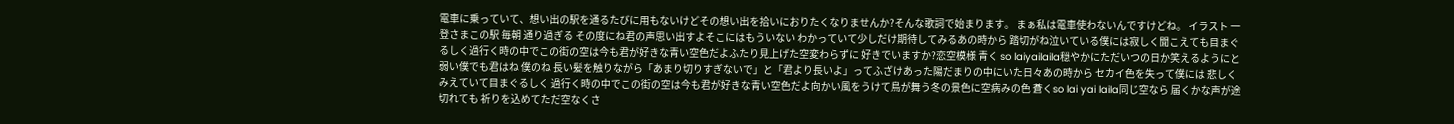電車に乗っていて、想い出の駅を通るたびに用もないけどその想い出を拾いにおりたくなりませんか?そんな歌詞で始まります。 まぁ私は電車使わないんですけどね。 イラスト 一登さまこの駅 毎朝 通り過ぎる その度にね君の声思い出すよそこにはもういない わかっていて少しだけ期待してみるあの時から 踏切がね泣いている僕には寂しく聞こえても目まぐるしく過行く時の中でこの街の空は今も君が好きな青い空色だよふたり見上げた空変わらずに 好きでいますか?恋空模様 青く so laiyailaila穏やかにただいつの日か笑えるようにと弱い僕でも君はね 僕のね 長い髪を触りながら「あまり切りすぎないで」と「君より長いよ」ってふざけあった陽だまりの中にいた日々あの時から セカイ色を失って僕には 悲しく みえていて目まぐるしく 過行く時の中でこの街の空は今も君が好きな青い空色だよ向かい風をうけて鳥が舞う冬の景色に空病みの色 蒼くso lai yai laila同じ空なら 届くかな声が途切れても 祈りを込めてただ空なくさ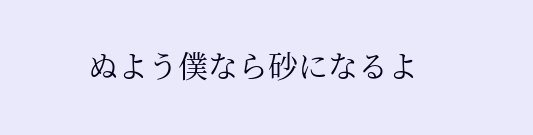ぬよう僕なら砂になるよ